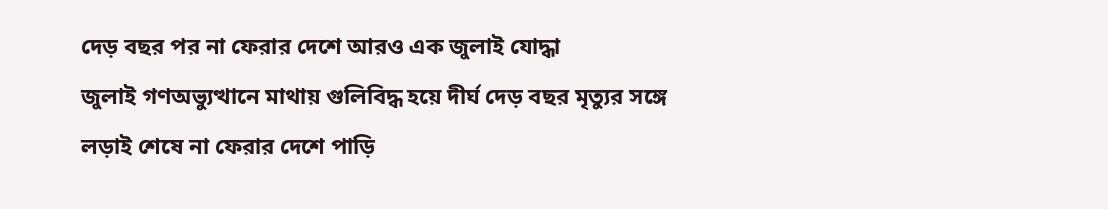দেড় বছর পর না ফেরার দেশে আরও এক জুলাই যোদ্ধা
জুলাই গণঅভ্যুত্থানে মাথায় গুলিবিদ্ধ হয়ে দীর্ঘ দেড় বছর মৃত্যুর সঙ্গে লড়াই শেষে না ফেরার দেশে পাড়ি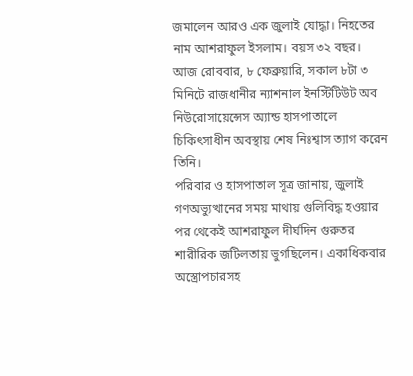জমালেন আরও এক জুলাই যোদ্ধা। নিহতের নাম আশরাফুল ইসলাম। বয়স ৩২ বছর।
আজ রোববার, ৮ ফেব্রুয়ারি, সকাল ৮টা ৩ মিনিটে রাজধানীর ন্যাশনাল ইনস্টিটিউট অব নিউরোসায়েন্সেস অ্যান্ড হাসপাতালে চিকিৎসাধীন অবস্থায় শেষ নিঃশ্বাস ত্যাগ করেন তিনি।
পরিবার ও হাসপাতাল সূত্র জানায়, জুলাই গণঅভ্যুত্থানের সময় মাথায় গুলিবিদ্ধ হওয়ার পর থেকেই আশরাফুল দীর্ঘদিন গুরুতর শারীরিক জটিলতায় ভুগছিলেন। একাধিকবার অস্ত্রোপচারসহ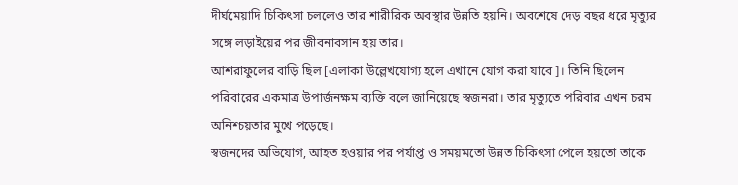দীর্ঘমেয়াদি চিকিৎসা চললেও তার শারীরিক অবস্থার উন্নতি হয়নি। অবশেষে দেড় বছর ধরে মৃত্যুর সঙ্গে লড়াইয়ের পর জীবনাবসান হয় তার।
আশরাফুলের বাড়ি ছিল [এলাকা উল্লেখযোগ্য হলে এখানে যোগ করা যাবে]। তিনি ছিলেন পরিবারের একমাত্র উপার্জনক্ষম ব্যক্তি বলে জানিয়েছে স্বজনরা। তার মৃত্যুতে পরিবার এখন চরম অনিশ্চয়তার মুখে পড়েছে।
স্বজনদের অভিযোগ, আহত হওয়ার পর পর্যাপ্ত ও সময়মতো উন্নত চিকিৎসা পেলে হয়তো তাকে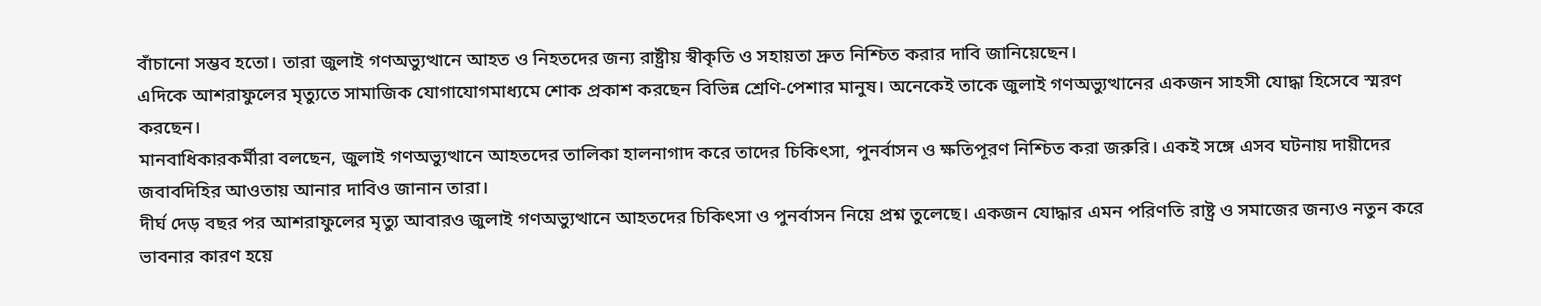বাঁচানো সম্ভব হতো। তারা জুলাই গণঅভ্যুত্থানে আহত ও নিহতদের জন্য রাষ্ট্রীয় স্বীকৃতি ও সহায়তা দ্রুত নিশ্চিত করার দাবি জানিয়েছেন।
এদিকে আশরাফুলের মৃত্যুতে সামাজিক যোগাযোগমাধ্যমে শোক প্রকাশ করছেন বিভিন্ন শ্রেণি-পেশার মানুষ। অনেকেই তাকে জুলাই গণঅভ্যুত্থানের একজন সাহসী যোদ্ধা হিসেবে স্মরণ করছেন।
মানবাধিকারকর্মীরা বলছেন, জুলাই গণঅভ্যুত্থানে আহতদের তালিকা হালনাগাদ করে তাদের চিকিৎসা, পুনর্বাসন ও ক্ষতিপূরণ নিশ্চিত করা জরুরি। একই সঙ্গে এসব ঘটনায় দায়ীদের জবাবদিহির আওতায় আনার দাবিও জানান তারা।
দীর্ঘ দেড় বছর পর আশরাফুলের মৃত্যু আবারও জুলাই গণঅভ্যুত্থানে আহতদের চিকিৎসা ও পুনর্বাসন নিয়ে প্রশ্ন তুলেছে। একজন যোদ্ধার এমন পরিণতি রাষ্ট্র ও সমাজের জন্যও নতুন করে ভাবনার কারণ হয়ে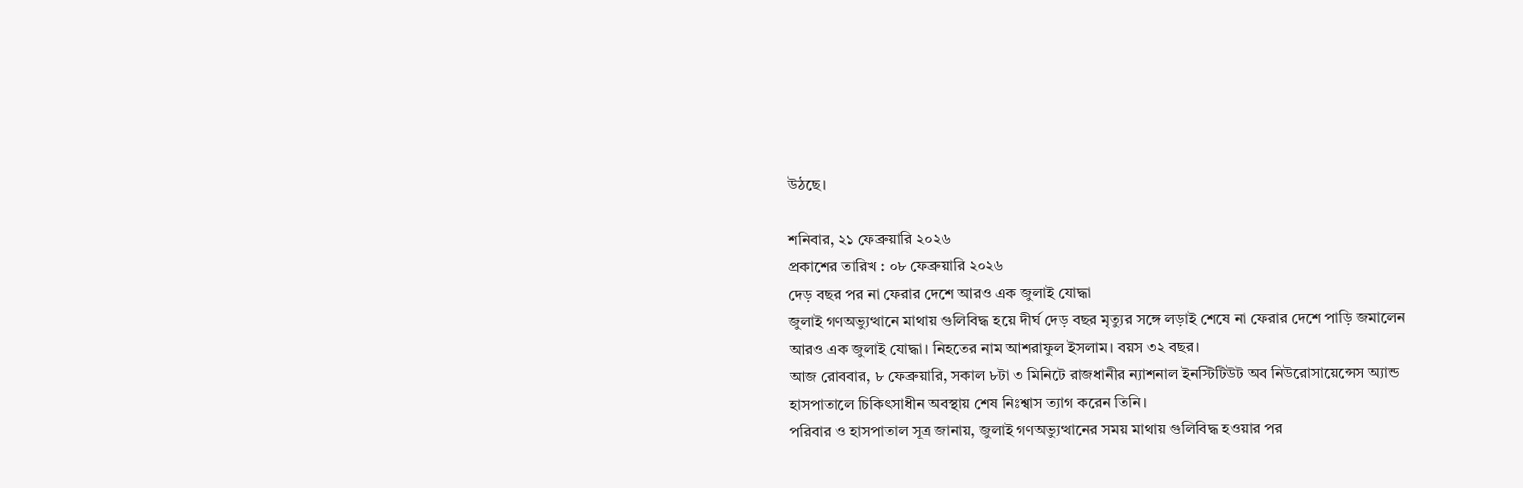উঠছে।

শনিবার, ২১ ফেব্রুয়ারি ২০২৬
প্রকাশের তারিখ : ০৮ ফেব্রুয়ারি ২০২৬
দেড় বছর পর না ফেরার দেশে আরও এক জুলাই যোদ্ধা
জুলাই গণঅভ্যুত্থানে মাথায় গুলিবিদ্ধ হয়ে দীর্ঘ দেড় বছর মৃত্যুর সঙ্গে লড়াই শেষে না ফেরার দেশে পাড়ি জমালেন আরও এক জুলাই যোদ্ধা। নিহতের নাম আশরাফুল ইসলাম। বয়স ৩২ বছর।
আজ রোববার, ৮ ফেব্রুয়ারি, সকাল ৮টা ৩ মিনিটে রাজধানীর ন্যাশনাল ইনস্টিটিউট অব নিউরোসায়েন্সেস অ্যান্ড হাসপাতালে চিকিৎসাধীন অবস্থায় শেষ নিঃশ্বাস ত্যাগ করেন তিনি।
পরিবার ও হাসপাতাল সূত্র জানায়, জুলাই গণঅভ্যুত্থানের সময় মাথায় গুলিবিদ্ধ হওয়ার পর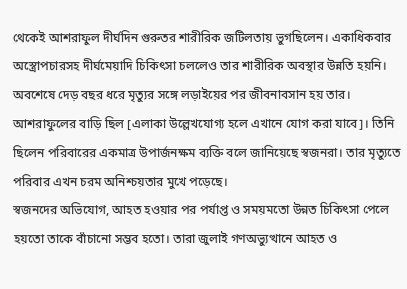থেকেই আশরাফুল দীর্ঘদিন গুরুতর শারীরিক জটিলতায় ভুগছিলেন। একাধিকবার অস্ত্রোপচারসহ দীর্ঘমেয়াদি চিকিৎসা চললেও তার শারীরিক অবস্থার উন্নতি হয়নি। অবশেষে দেড় বছর ধরে মৃত্যুর সঙ্গে লড়াইয়ের পর জীবনাবসান হয় তার।
আশরাফুলের বাড়ি ছিল [এলাকা উল্লেখযোগ্য হলে এখানে যোগ করা যাবে]। তিনি ছিলেন পরিবারের একমাত্র উপার্জনক্ষম ব্যক্তি বলে জানিয়েছে স্বজনরা। তার মৃত্যুতে পরিবার এখন চরম অনিশ্চয়তার মুখে পড়েছে।
স্বজনদের অভিযোগ, আহত হওয়ার পর পর্যাপ্ত ও সময়মতো উন্নত চিকিৎসা পেলে হয়তো তাকে বাঁচানো সম্ভব হতো। তারা জুলাই গণঅভ্যুত্থানে আহত ও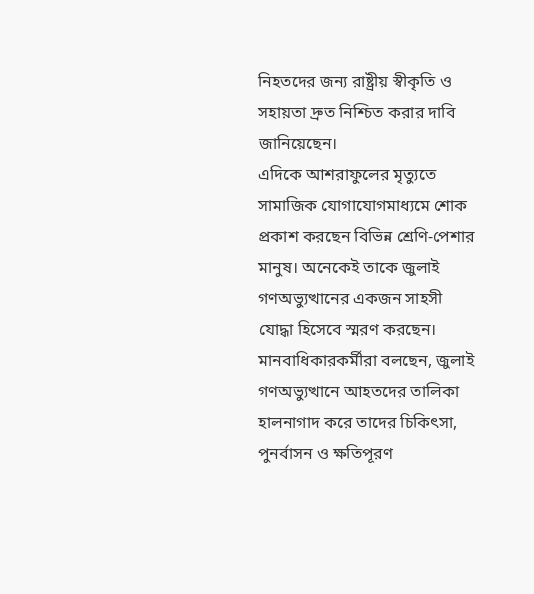নিহতদের জন্য রাষ্ট্রীয় স্বীকৃতি ও সহায়তা দ্রুত নিশ্চিত করার দাবি জানিয়েছেন।
এদিকে আশরাফুলের মৃত্যুতে সামাজিক যোগাযোগমাধ্যমে শোক প্রকাশ করছেন বিভিন্ন শ্রেণি-পেশার মানুষ। অনেকেই তাকে জুলাই গণঅভ্যুত্থানের একজন সাহসী যোদ্ধা হিসেবে স্মরণ করছেন।
মানবাধিকারকর্মীরা বলছেন, জুলাই গণঅভ্যুত্থানে আহতদের তালিকা হালনাগাদ করে তাদের চিকিৎসা, পুনর্বাসন ও ক্ষতিপূরণ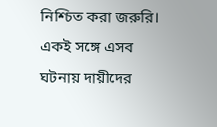নিশ্চিত করা জরুরি। একই সঙ্গে এসব ঘটনায় দায়ীদের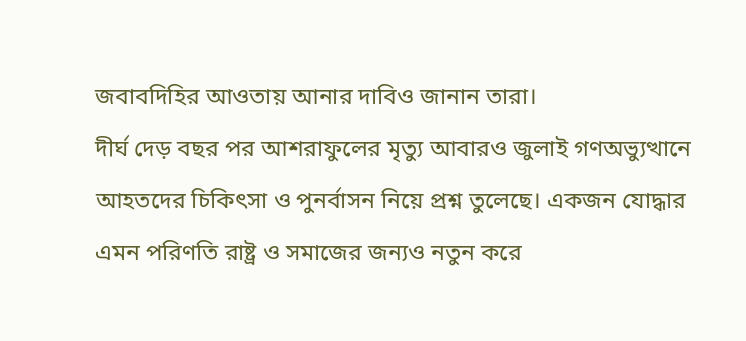জবাবদিহির আওতায় আনার দাবিও জানান তারা।
দীর্ঘ দেড় বছর পর আশরাফুলের মৃত্যু আবারও জুলাই গণঅভ্যুত্থানে আহতদের চিকিৎসা ও পুনর্বাসন নিয়ে প্রশ্ন তুলেছে। একজন যোদ্ধার এমন পরিণতি রাষ্ট্র ও সমাজের জন্যও নতুন করে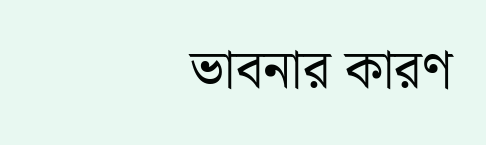ভাবনার কারণ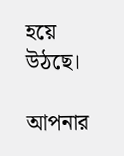হয়ে উঠছে।

আপনার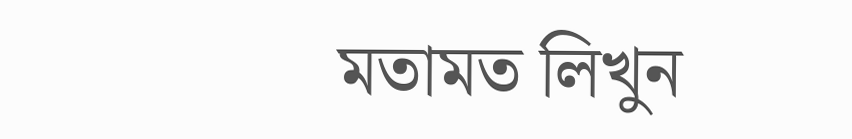মতামত লিখুন